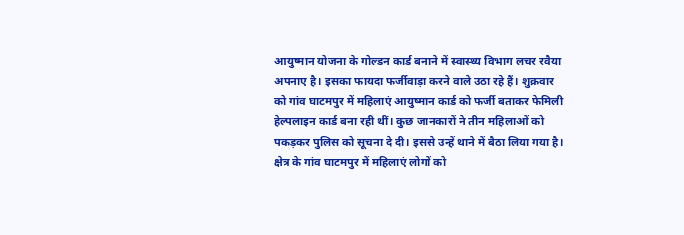आयुष्मान योजना के गोल्डन कार्ड बनाने में स्वास्थ्य विभाग लचर रवैया अपनाए है। इसका फायदा फर्जीवाड़ा करने वाले उठा रहे हैं। शुक्रवार को गांव घाटमपुर में महिलाएं आयुष्मान कार्ड को फर्जी बताकर फेमिली हेल्पलाइन कार्ड बना रही थीं। कुछ जानकारों ने तीन महिलाओं को पकड़कर पुलिस को सूचना दे दी। इससे उन्हें थाने में बैठा लिया गया है।
क्षेत्र के गांव घाटमपुर में महिलाएं लोगों को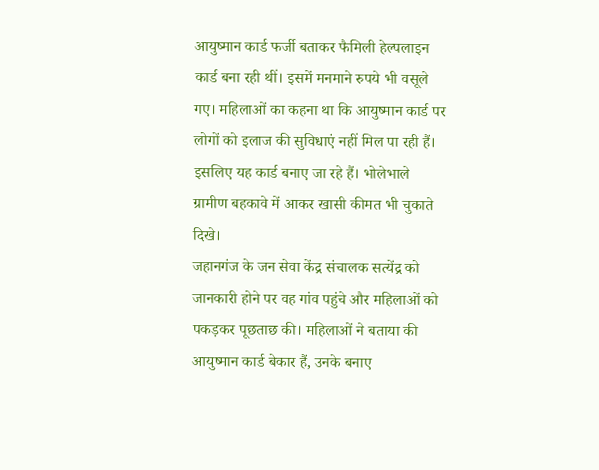आयुष्मान कार्ड फर्जी बताकर फैमिली हेल्पलाइन कार्ड बना रही थीं। इसमें मनमाने रुपये भी वसूले गए। महिलाओं का कहना था कि आयुष्मान कार्ड पर लोगों को इलाज की सुविधाएं नहीं मिल पा रही हैं। इसलिए यह कार्ड बनाए जा रहे हैं। भोलेभाले ग्रामीण बहकावे में आकर खासी कीमत भी चुकाते दिखे।
जहानगंज के जन सेवा केंद्र संचालक सत्येंद्र को जानकारी होने पर वह गांव पहुंचे और महिलाओं को पकड़कर पूछताछ की। महिलाओं ने बताया की आयुष्मान कार्ड बेकार हैं, उनके बनाए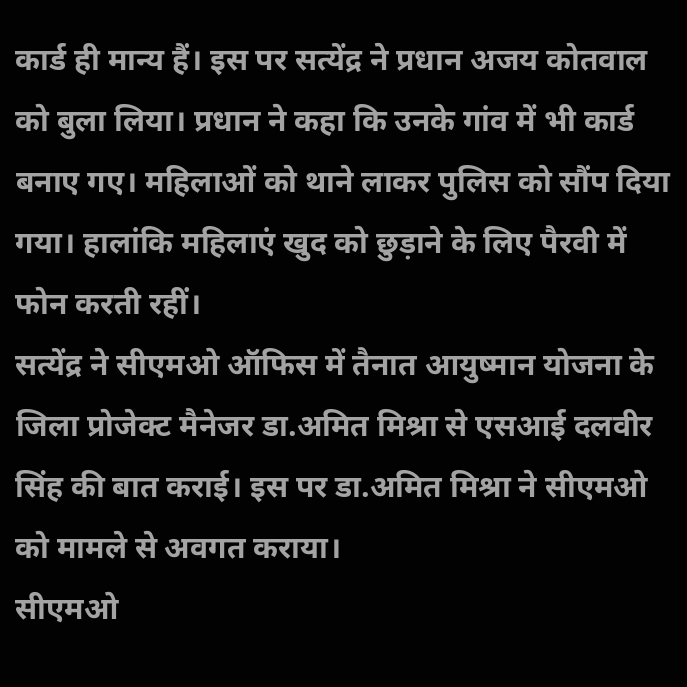कार्ड ही मान्य हैं। इस पर सत्येंद्र ने प्रधान अजय कोतवाल को बुला लिया। प्रधान ने कहा कि उनके गांव में भी कार्ड बनाए गए। महिलाओं को थाने लाकर पुलिस को सौंप दिया गया। हालांकि महिलाएं खुद को छुड़ाने के लिए पैरवी में फोन करती रहीं।
सत्येंद्र ने सीएमओ ऑफिस में तैनात आयुष्मान योजना के जिला प्रोजेक्ट मैनेजर डा.अमित मिश्रा से एसआई दलवीर सिंह की बात कराई। इस पर डा.अमित मिश्रा ने सीएमओ को मामले से अवगत कराया।
सीएमओ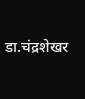डा.चंद्रशेखर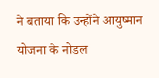ने बताया कि उन्होंने आयुष्मान योजना के नोडल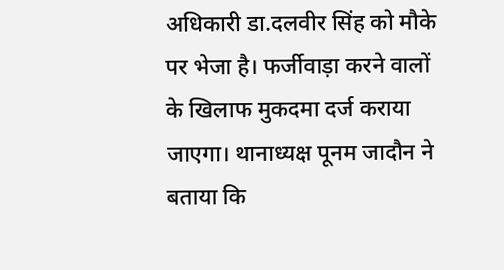अधिकारी डा.दलवीर सिंह को मौके पर भेजा है। फर्जीवाड़ा करने वालों के खिलाफ मुकदमा दर्ज कराया जाएगा। थानाध्यक्ष पूनम जादौन ने बताया कि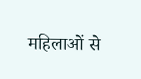महिलाओं से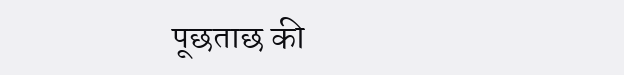पूछताछ की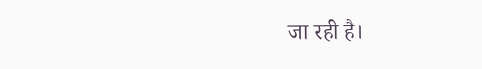जा रही है।